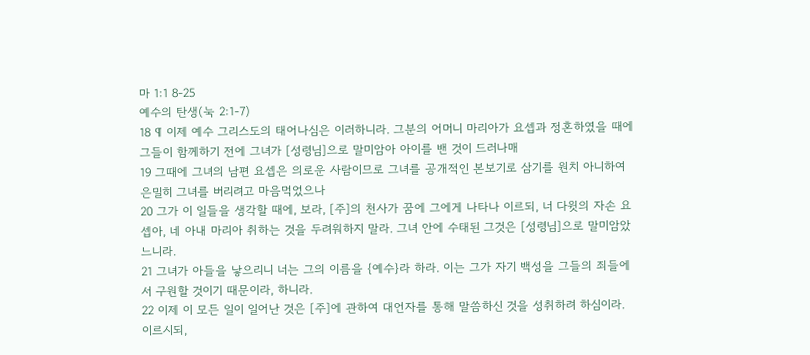마 1:1 8-25
예수의 탄생(눅 2:1-7)
18 ¶ 이제 예수 그리스도의 태어나심은 이러하니라. 그분의 어머니 마리아가 요셉과 정혼하였을 때에 그들이 함께하기 전에 그녀가 [성령님]으로 말미암아 아이를 밴 것이 드러나매
19 그때에 그녀의 남편 요셉은 의로운 사람이므로 그녀를 공개적인 본보기로 삼기를 원치 아니하여 은밀히 그녀를 버리려고 마음먹었으나
20 그가 이 일들을 생각할 때에, 보라, [주]의 천사가 꿈에 그에게 나타나 이르되, 너 다윗의 자손 요셉아, 네 아내 마리아 취하는 것을 두려워하지 말라. 그녀 안에 수태된 그것은 [성령님]으로 말미암았느니라.
21 그녀가 아들을 낳으리니 너는 그의 이름을 {예수}라 하라. 이는 그가 자기 백성을 그들의 죄들에서 구원할 것이기 때문이라, 하니라.
22 이제 이 모든 일이 일어난 것은 [주]에 관하여 대언자를 통해 말씀하신 것을 성취하려 하심이라. 이르시되,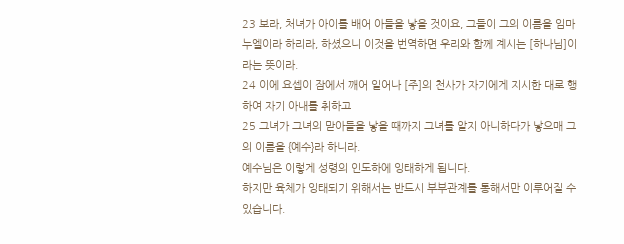23 보라, 처녀가 아이를 배어 아들을 낳을 것이요, 그들이 그의 이름을 임마누엘이라 하리라, 하셨으니 이것을 번역하면 우리와 함께 계시는 [하나님]이라는 뜻이라.
24 이에 요셉이 잠에서 깨어 일어나 [주]의 천사가 자기에게 지시한 대로 행하여 자기 아내를 취하고
25 그녀가 그녀의 맏아들을 낳을 때까지 그녀를 알지 아니하다가 낳으매 그의 이름을 {예수}라 하니라.
예수님은 이렇게 성령의 인도하에 잉태하게 됩니다.
하지만 육체가 잉태되기 위해서는 반드시 부부관계를 통해서만 이루어질 수 있습니다.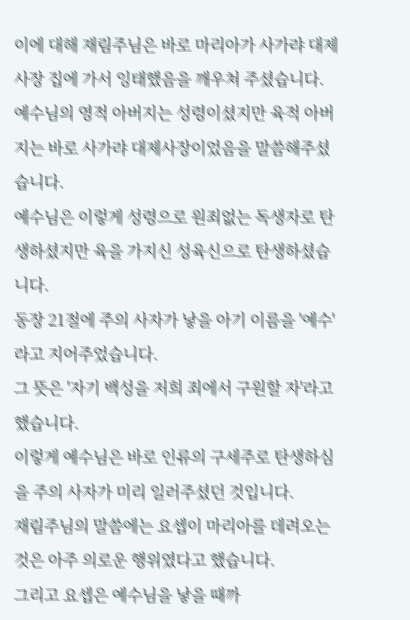이에 대해 재림주님은 바로 마리아가 사가랴 대제사장 집에 가서 잉태했음을 깨우쳐 주셨습니다.
예수님의 영적 아버지는 성령이셨지만 육적 아버지는 바로 사가랴 대제사장이었음을 말씀해주셨습니다.
예수님은 이렇게 성령으로 원죄없는 독생자로 탄생하셨지만 육을 가지신 성육신으로 탄생하셨습니다.
동장 21절에 주의 사자가 낳을 아기 이름을 '예수'라고 지어주었습니다.
그 뜻은 '자기 백성을 저희 죄에서 구원할 자'라고 했습니다.
이렇게 예수님은 바로 인류의 구세주로 탄생하심을 주의 사자가 미리 일러주셨던 것입니다.
재림주님의 말씀에는 요셉이 마리아를 데려오는 것은 아주 의로운 행위였다고 했습니다.
그리고 요셉은 예수님을 낳을 때까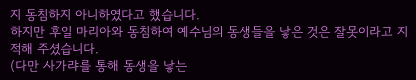지 동침하지 아니하였다고 했습니다.
하지만 후일 마리아와 동침하여 예수님의 동생들을 낳은 것은 잘못이라고 지적해 주셨습니다.
(다만 사가랴를 통해 동생을 낳는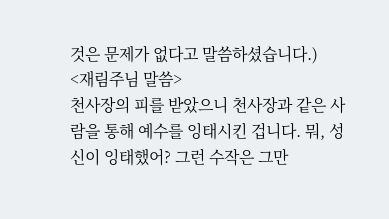것은 문제가 없다고 말씀하셨습니다.)
<재림주님 말씀>
천사장의 피를 받았으니 천사장과 같은 사람을 통해 예수를 잉태시킨 겁니다. 뭐, 성신이 잉태했어? 그런 수작은 그만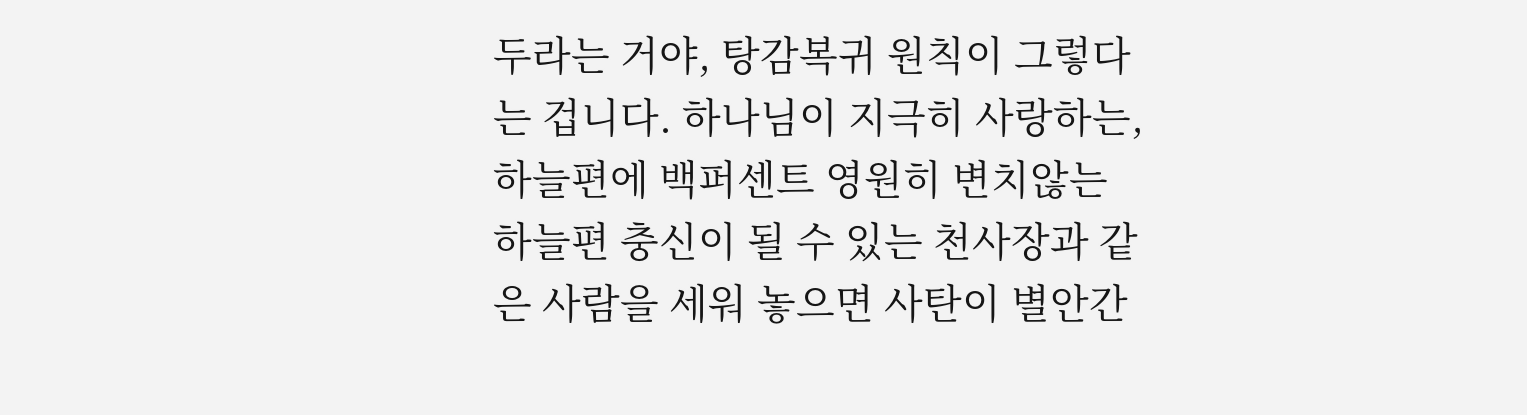두라는 거야, 탕감복귀 원칙이 그렇다는 겁니다. 하나님이 지극히 사랑하는, 하늘편에 백퍼센트 영원히 변치않는 하늘편 충신이 될 수 있는 천사장과 같은 사람을 세워 놓으면 사탄이 별안간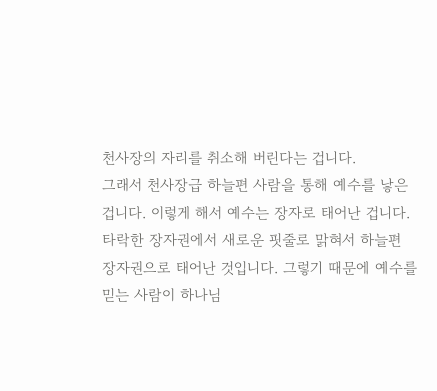천사장의 자리를 취소해 버린다는 겁니다.
그래서 천사장급 하늘편 사람을 통해 예수를 낳은 겁니다. 이렇게 해서 예수는 장자로 태어난 겁니다. 타락한 장자권에서 새로운 핏줄로 맑혀서 하늘편 장자권으로 태어난 것입니다. 그렇기 때문에 예수를 믿는 사람이 하나님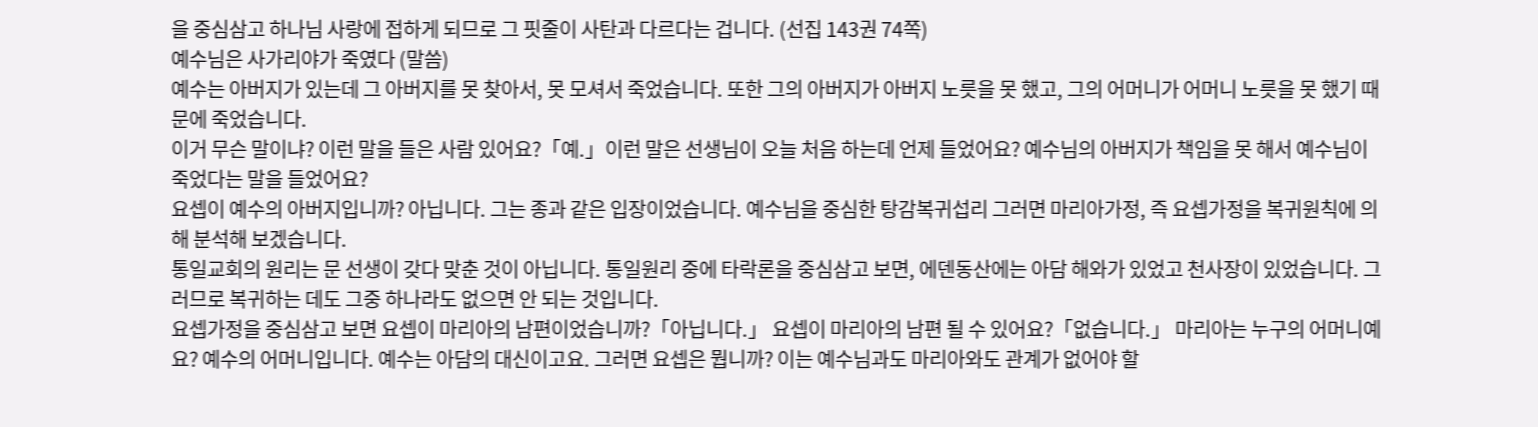을 중심삼고 하나님 사랑에 접하게 되므로 그 핏줄이 사탄과 다르다는 겁니다. (선집 143권 74쪽)
예수님은 사가리야가 죽였다 (말씀)
예수는 아버지가 있는데 그 아버지를 못 찾아서, 못 모셔서 죽었습니다. 또한 그의 아버지가 아버지 노릇을 못 했고, 그의 어머니가 어머니 노릇을 못 했기 때문에 죽었습니다.
이거 무슨 말이냐? 이런 말을 들은 사람 있어요?「예.」이런 말은 선생님이 오늘 처음 하는데 언제 들었어요? 예수님의 아버지가 책임을 못 해서 예수님이 죽었다는 말을 들었어요?
요셉이 예수의 아버지입니까? 아닙니다. 그는 종과 같은 입장이었습니다. 예수님을 중심한 탕감복귀섭리 그러면 마리아가정, 즉 요셉가정을 복귀원칙에 의해 분석해 보겠습니다.
통일교회의 원리는 문 선생이 갖다 맞춘 것이 아닙니다. 통일원리 중에 타락론을 중심삼고 보면, 에덴동산에는 아담 해와가 있었고 천사장이 있었습니다. 그러므로 복귀하는 데도 그중 하나라도 없으면 안 되는 것입니다.
요셉가정을 중심삼고 보면 요셉이 마리아의 남편이었습니까?「아닙니다.」 요셉이 마리아의 남편 될 수 있어요?「없습니다.」 마리아는 누구의 어머니예요? 예수의 어머니입니다. 예수는 아담의 대신이고요. 그러면 요셉은 뭡니까? 이는 예수님과도 마리아와도 관계가 없어야 할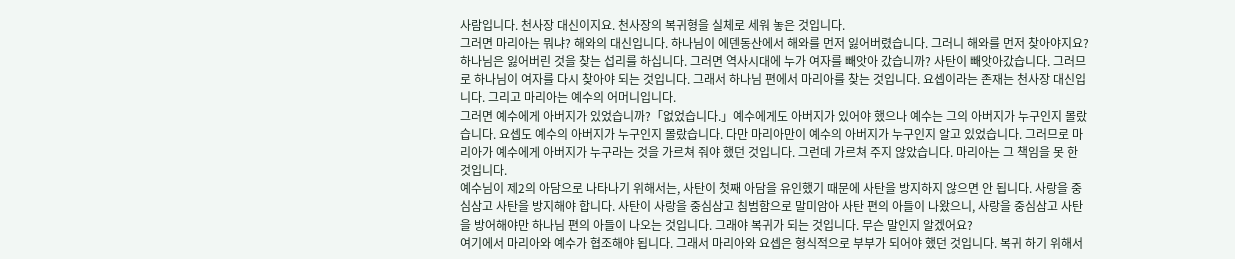사람입니다. 천사장 대신이지요. 천사장의 복귀형을 실체로 세워 놓은 것입니다.
그러면 마리아는 뭐냐? 해와의 대신입니다. 하나님이 에덴동산에서 해와를 먼저 잃어버렸습니다. 그러니 해와를 먼저 찾아야지요? 하나님은 잃어버린 것을 찾는 섭리를 하십니다. 그러면 역사시대에 누가 여자를 빼앗아 갔습니까? 사탄이 빼앗아갔습니다. 그러므로 하나님이 여자를 다시 찾아야 되는 것입니다. 그래서 하나님 편에서 마리아를 찾는 것입니다. 요셉이라는 존재는 천사장 대신입니다. 그리고 마리아는 예수의 어머니입니다.
그러면 예수에게 아버지가 있었습니까?「없었습니다.」예수에게도 아버지가 있어야 했으나 예수는 그의 아버지가 누구인지 몰랐습니다. 요셉도 예수의 아버지가 누구인지 몰랐습니다. 다만 마리아만이 예수의 아버지가 누구인지 알고 있었습니다. 그러므로 마리아가 예수에게 아버지가 누구라는 것을 가르쳐 줘야 했던 것입니다. 그런데 가르쳐 주지 않았습니다. 마리아는 그 책임을 못 한 것입니다.
예수님이 제2의 아담으로 나타나기 위해서는, 사탄이 첫째 아담을 유인했기 때문에 사탄을 방지하지 않으면 안 됩니다. 사랑을 중심삼고 사탄을 방지해야 합니다. 사탄이 사랑을 중심삼고 침범함으로 말미암아 사탄 편의 아들이 나왔으니, 사랑을 중심삼고 사탄을 방어해야만 하나님 편의 아들이 나오는 것입니다. 그래야 복귀가 되는 것입니다. 무슨 말인지 알겠어요?
여기에서 마리아와 예수가 협조해야 됩니다. 그래서 마리아와 요셉은 형식적으로 부부가 되어야 했던 것입니다. 복귀 하기 위해서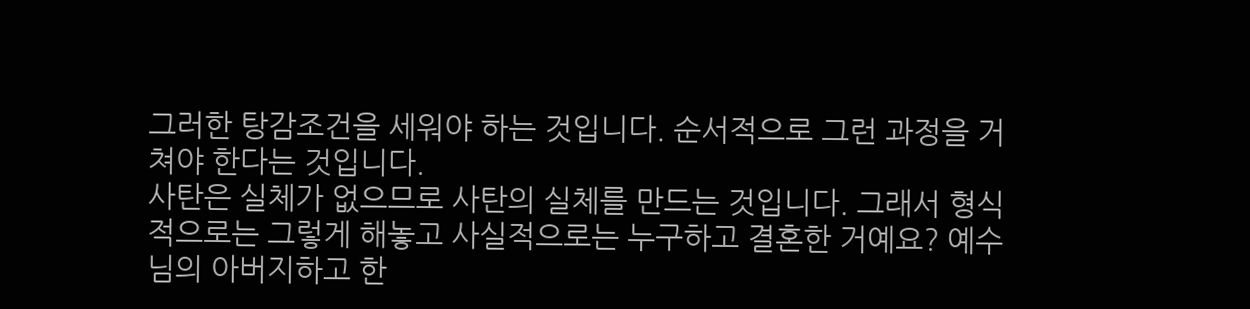그러한 탕감조건을 세워야 하는 것입니다. 순서적으로 그런 과정을 거쳐야 한다는 것입니다.
사탄은 실체가 없으므로 사탄의 실체를 만드는 것입니다. 그래서 형식적으로는 그렇게 해놓고 사실적으로는 누구하고 결혼한 거예요? 예수님의 아버지하고 한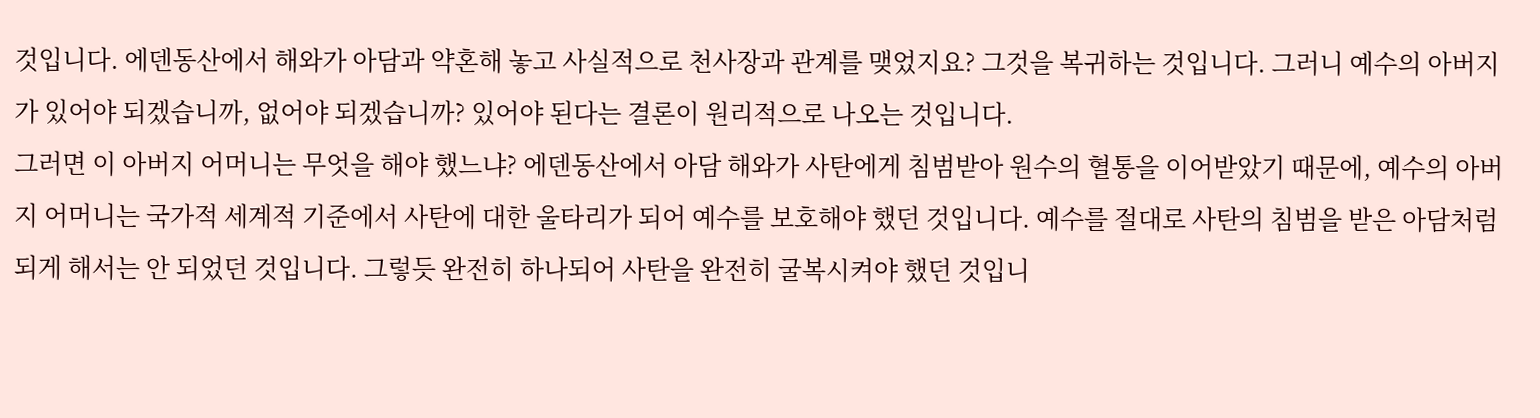것입니다. 에덴동산에서 해와가 아담과 약혼해 놓고 사실적으로 천사장과 관계를 맺었지요? 그것을 복귀하는 것입니다. 그러니 예수의 아버지가 있어야 되겠습니까, 없어야 되겠습니까? 있어야 된다는 결론이 원리적으로 나오는 것입니다.
그러면 이 아버지 어머니는 무엇을 해야 했느냐? 에덴동산에서 아담 해와가 사탄에게 침범받아 원수의 혈통을 이어받았기 때문에, 예수의 아버지 어머니는 국가적 세계적 기준에서 사탄에 대한 울타리가 되어 예수를 보호해야 했던 것입니다. 예수를 절대로 사탄의 침범을 받은 아담처럼 되게 해서는 안 되었던 것입니다. 그렇듯 완전히 하나되어 사탄을 완전히 굴복시켜야 했던 것입니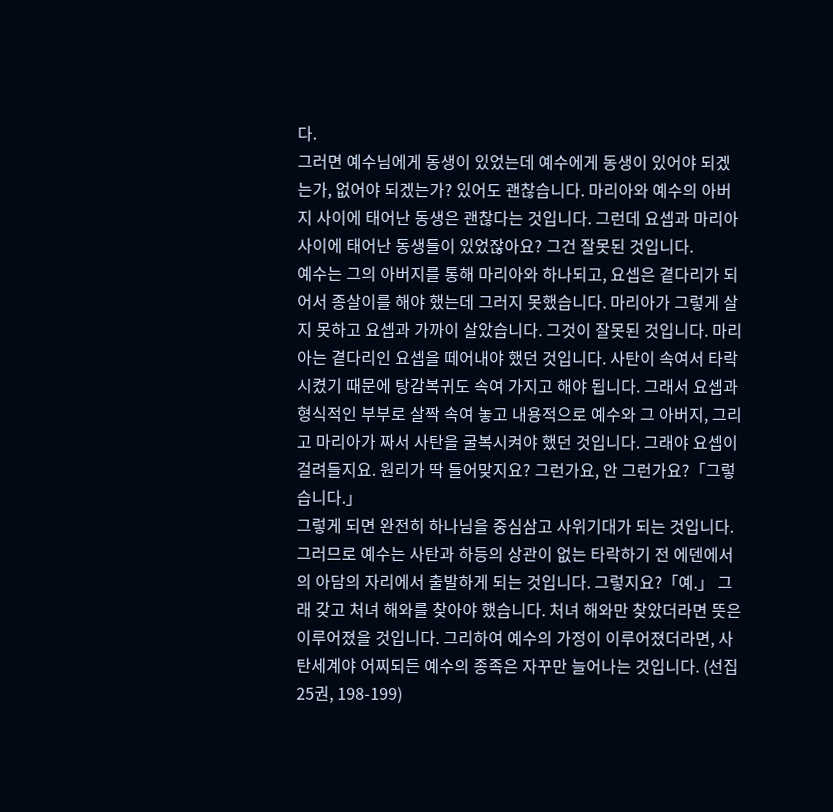다.
그러면 예수님에게 동생이 있었는데 예수에게 동생이 있어야 되겠는가, 없어야 되겠는가? 있어도 괜찮습니다. 마리아와 예수의 아버지 사이에 태어난 동생은 괜찮다는 것입니다. 그런데 요셉과 마리아 사이에 태어난 동생들이 있었잖아요? 그건 잘못된 것입니다.
예수는 그의 아버지를 통해 마리아와 하나되고, 요셉은 곁다리가 되어서 종살이를 해야 했는데 그러지 못했습니다. 마리아가 그렇게 살지 못하고 요셉과 가까이 살았습니다. 그것이 잘못된 것입니다. 마리아는 곁다리인 요셉을 떼어내야 했던 것입니다. 사탄이 속여서 타락시켰기 때문에 탕감복귀도 속여 가지고 해야 됩니다. 그래서 요셉과 형식적인 부부로 살짝 속여 놓고 내용적으로 예수와 그 아버지, 그리고 마리아가 짜서 사탄을 굴복시켜야 했던 것입니다. 그래야 요셉이 걸려들지요. 원리가 딱 들어맞지요? 그런가요, 안 그런가요?「그렇습니다.」
그렇게 되면 완전히 하나님을 중심삼고 사위기대가 되는 것입니다. 그러므로 예수는 사탄과 하등의 상관이 없는 타락하기 전 에덴에서의 아담의 자리에서 출발하게 되는 것입니다. 그렇지요?「예.」 그래 갖고 처녀 해와를 찾아야 했습니다. 처녀 해와만 찾았더라면 뜻은 이루어졌을 것입니다. 그리하여 예수의 가정이 이루어졌더라면, 사탄세계야 어찌되든 예수의 종족은 자꾸만 늘어나는 것입니다. (선집 25권, 198-199)